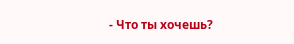- Что ты хочешь?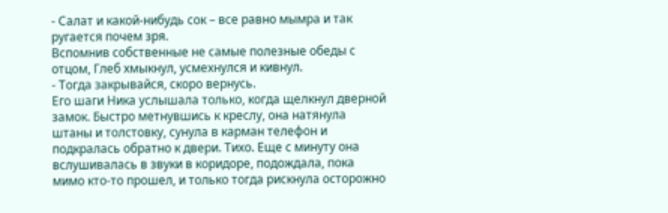- Салат и какой-нибудь сок – все равно мымра и так ругается почем зря.
Вспомнив собственные не самые полезные обеды с отцом, Глеб хмыкнул, усмехнулся и кивнул.
- Тогда закрывайся, скоро вернусь.
Его шаги Ника услышала только, когда щелкнул дверной замок. Быстро метнувшись к креслу, она натянула штаны и толстовку, сунула в карман телефон и подкралась обратно к двери. Тихо. Еще с минуту она вслушивалась в звуки в коридоре, подождала, пока мимо кто-то прошел, и только тогда рискнула осторожно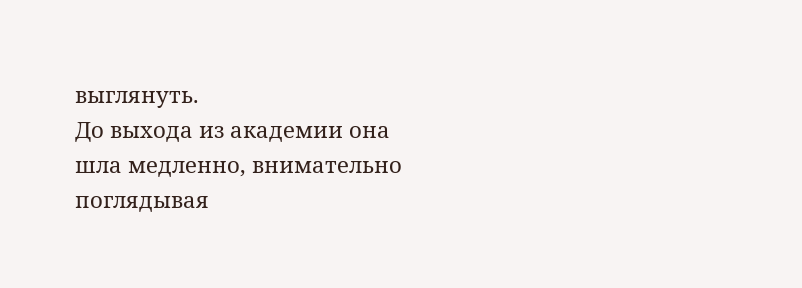выглянуть.
До выхода из академии она шла медленно, внимательно поглядывая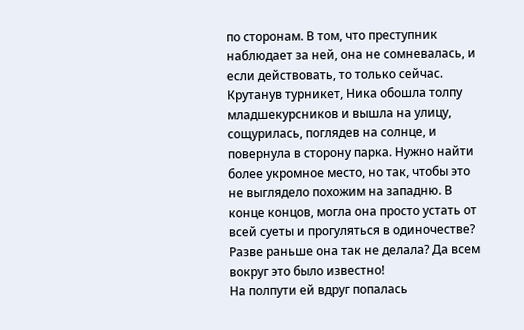по сторонам. В том, что преступник наблюдает за ней, она не сомневалась, и если действовать, то только сейчас. Крутанув турникет, Ника обошла толпу младшекурсников и вышла на улицу, сощурилась, поглядев на солнце, и повернула в сторону парка. Нужно найти более укромное место, но так, чтобы это не выглядело похожим на западню. В конце концов, могла она просто устать от всей суеты и прогуляться в одиночестве? Разве раньше она так не делала? Да всем вокруг это было известно!
На полпути ей вдруг попалась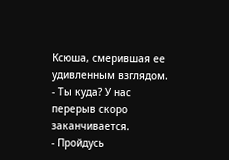Ксюша, смерившая ее удивленным взглядом.
- Ты куда? У нас перерыв скоро заканчивается.
- Пройдусь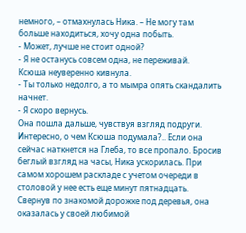немного, – отмахнулась Ника. – Не могу там больше находиться, хочу одна побыть.
- Может, лучше не стоит одной?
- Я не останусь совсем одна, не переживай.
Ксюша неуверенно кивнула.
- Ты только недолго, а то мымра опять скандалить начнет.
- Я скоро вернусь.
Она пошла дальше, чувствуя взгляд подруги. Интересно, о чем Ксюша подумала?.. Если она сейчас наткнется на Глеба, то все пропало. Бросив беглый взгляд на часы, Ника ускорилась. При самом хорошем раскладе с учетом очереди в столовой у нее есть еще минут пятнадцать.
Свернув по знакомой дорожке под деревья, она оказалась у своей любимой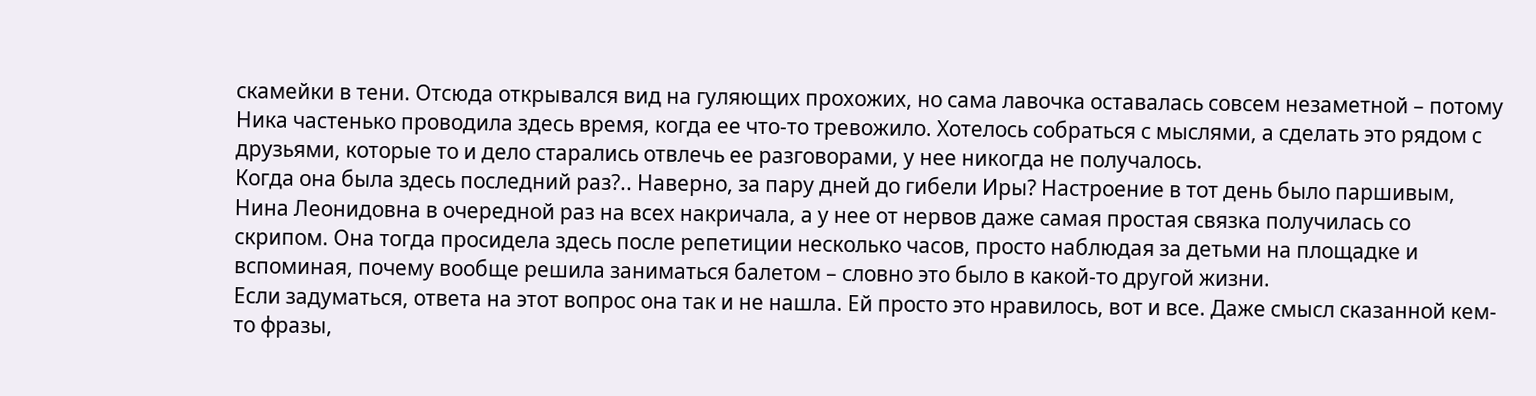скамейки в тени. Отсюда открывался вид на гуляющих прохожих, но сама лавочка оставалась совсем незаметной – потому Ника частенько проводила здесь время, когда ее что-то тревожило. Хотелось собраться с мыслями, а сделать это рядом с друзьями, которые то и дело старались отвлечь ее разговорами, у нее никогда не получалось.
Когда она была здесь последний раз?.. Наверно, за пару дней до гибели Иры? Настроение в тот день было паршивым, Нина Леонидовна в очередной раз на всех накричала, а у нее от нервов даже самая простая связка получилась со скрипом. Она тогда просидела здесь после репетиции несколько часов, просто наблюдая за детьми на площадке и вспоминая, почему вообще решила заниматься балетом – словно это было в какой-то другой жизни.
Если задуматься, ответа на этот вопрос она так и не нашла. Ей просто это нравилось, вот и все. Даже смысл сказанной кем-то фразы,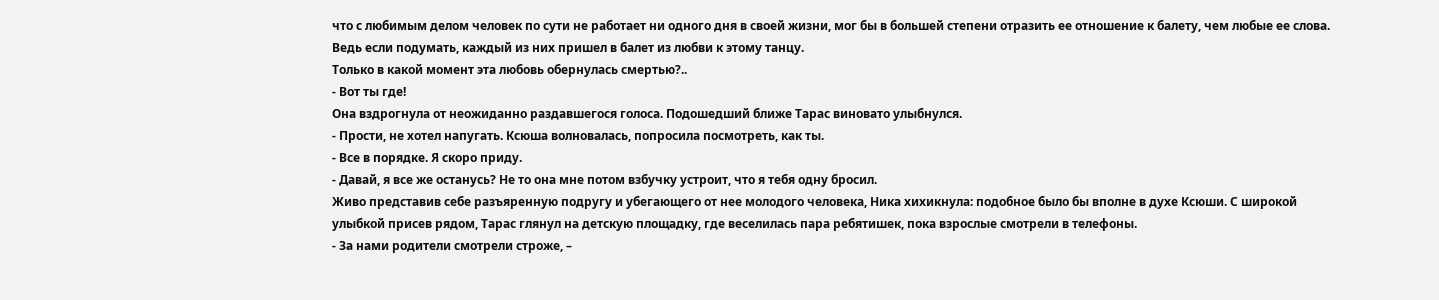что с любимым делом человек по сути не работает ни одного дня в своей жизни, мог бы в большей степени отразить ее отношение к балету, чем любые ее слова.
Ведь если подумать, каждый из них пришел в балет из любви к этому танцу.
Только в какой момент эта любовь обернулась смертью?..
- Вот ты где!
Она вздрогнула от неожиданно раздавшегося голоса. Подошедший ближе Тарас виновато улыбнулся.
- Прости, не хотел напугать. Ксюша волновалась, попросила посмотреть, как ты.
- Все в порядке. Я скоро приду.
- Давай, я все же останусь? Не то она мне потом взбучку устроит, что я тебя одну бросил.
Живо представив себе разъяренную подругу и убегающего от нее молодого человека, Ника хихикнула: подобное было бы вполне в духе Ксюши. С широкой улыбкой присев рядом, Тарас глянул на детскую площадку, где веселилась пара ребятишек, пока взрослые смотрели в телефоны.
- За нами родители смотрели строже, –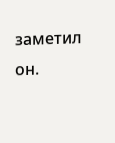заметил он.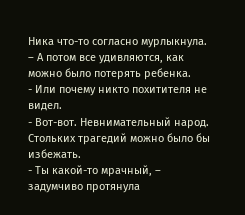Ника что-то согласно мурлыкнула. – А потом все удивляются, как можно было потерять ребенка.
- Или почему никто похитителя не видел.
- Вот-вот. Невнимательный народ. Стольких трагедий можно было бы избежать.
- Ты какой-то мрачный, – задумчиво протянула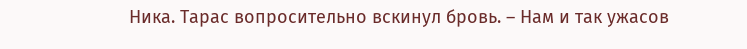Ника. Тарас вопросительно вскинул бровь. – Нам и так ужасов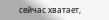сейчас хватает,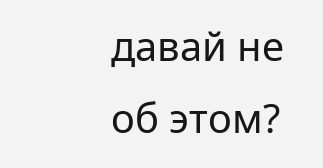давай не об этом?